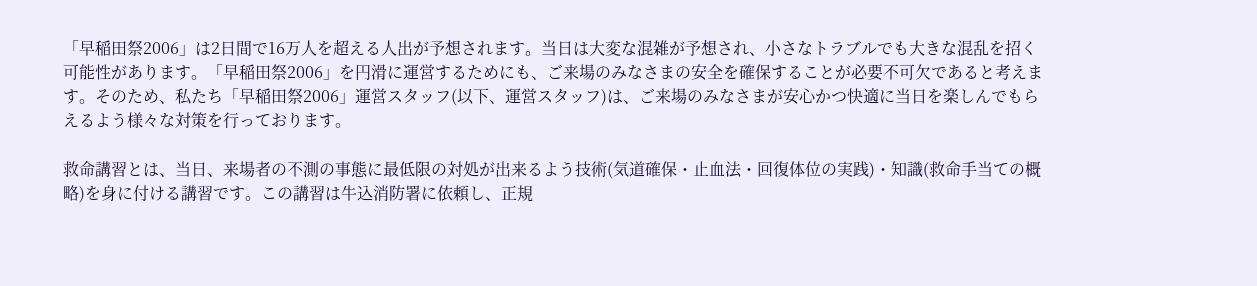「早稲田祭2006」は2日間で16万人を超える人出が予想されます。当日は大変な混雑が予想され、小さなトラブルでも大きな混乱を招く可能性があります。「早稲田祭2006」を円滑に運営するためにも、ご来場のみなさまの安全を確保することが必要不可欠であると考えます。そのため、私たち「早稲田祭2006」運営スタッフ(以下、運営スタッフ)は、ご来場のみなさまが安心かつ快適に当日を楽しんでもらえるよう様々な対策を行っております。

救命講習とは、当日、来場者の不測の事態に最低限の対処が出来るよう技術(気道確保・止血法・回復体位の実践)・知識(救命手当ての概略)を身に付ける講習です。この講習は牛込消防署に依頼し、正規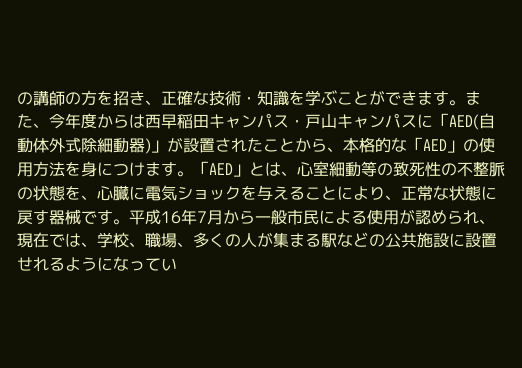の講師の方を招き、正確な技術・知識を学ぶことができます。また、今年度からは西早稲田キャンパス・戸山キャンパスに「AED(自動体外式除細動器)」が設置されたことから、本格的な「AED」の使用方法を身につけます。「AED」とは、心室細動等の致死性の不整脈の状態を、心臓に電気ショックを与えることにより、正常な状態に戻す器械です。平成16年7月から一般市民による使用が認められ、現在では、学校、職場、多くの人が集まる駅などの公共施設に設置せれるようになってい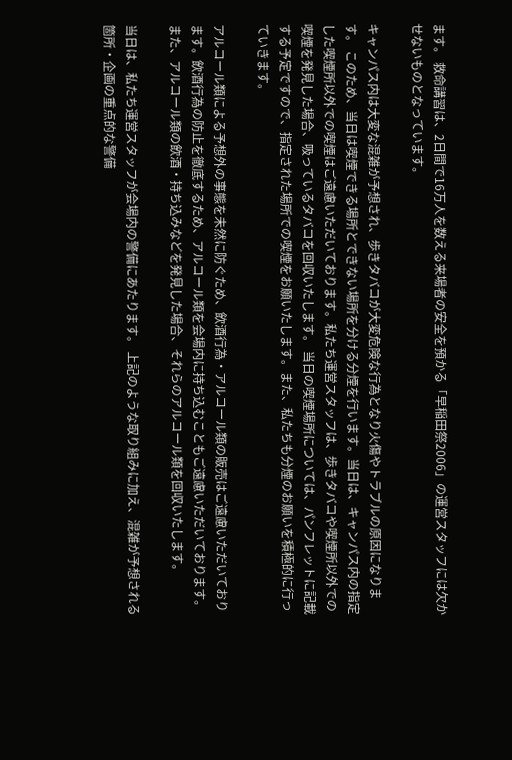ます。 救命講習は、2日間で16万人を数える来場者の安全を預かる「早稲田祭2006」の運営スタッフには欠かせないものとなっています。

キャンパス内は大変な混雑が予想され、歩きタバコが大変危険な行為となり火傷やトラブルの原因になります。 このため、当日は喫煙できる場所とできない場所を分ける分煙を行います。当日は、キャンパス内の指定した喫煙所以外での喫煙はご遠慮いただいております。私たち運営スタッフは、歩きタバコや喫煙所以外での喫煙を発見した場合、吸っているタバコを回収いたします。 当日の喫煙場所については、パンフレットに記載する予定ですので、指定された場所での喫煙をお願いたします。また、私たちも分煙のお願いを積極的に行っていきます。

アルコール類による予想外の事態を未然に防ぐため、飲酒行為・アルコール類の販売はご遠慮いただいております。飲酒行為の防止を徹底するため、アルコール類を会場内に持ち込むこともご遠慮いただいております。また、アルコール類の飲酒・持ち込みなどを発見した場合、それらのアルコール類を回収いたします。

当日は、私たち運営スタッフが会場内の警備にあたります。 上記のような取り組みに加え、混雑が予想される箇所・企画の重点的な警備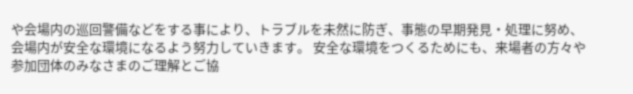や会場内の巡回警備などをする事により、トラブルを未然に防ぎ、事態の早期発見・処理に努め、会場内が安全な環境になるよう努力していきます。 安全な環境をつくるためにも、来場者の方々や参加団体のみなさまのご理解とご協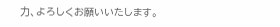力、よろしくお願いいたします。